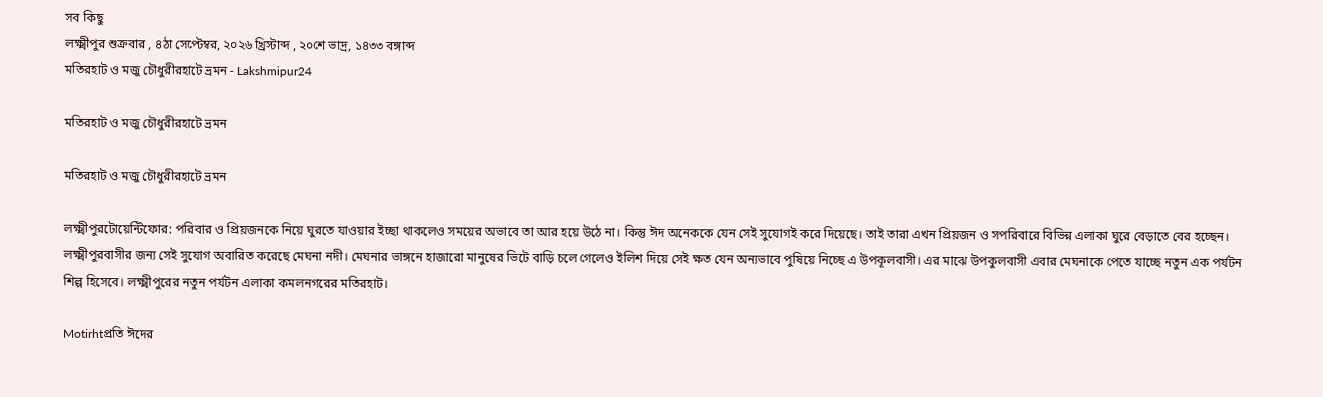সব কিছু
লক্ষ্মীপুর শুক্রবার , ৪ঠা সেপ্টেম্বর, ২০২৬ খ্রিস্টাব্দ , ২০শে ভাদ্র, ১৪৩৩ বঙ্গাব্দ
মতিরহাট ও মজু চৌধুরীরহাটে ভ্রমন - Lakshmipur24

মতিরহাট ও মজু চৌধুরীরহাটে ভ্রমন

মতিরহাট ও মজু চৌধুরীরহাটে ভ্রমন

লক্ষ্মীপুরটোয়েন্টিফোর: পরিবার ও প্রিয়জনকে নিয়ে ঘুরতে যাওয়ার ইচ্ছা থাকলেও সময়ের অভাবে তা আর হয়ে উঠে না। কিন্তু ঈদ অনেককে যেন সেই সুযোগই করে দিয়েছে। তাই তারা এখন প্রিয়জন ও সপরিবারে বিভিন্ন এলাকা ঘুরে বেড়াতে বের হচ্ছেন। লক্ষ্মীপুরবাসীর জন্য সেই সুযোগ অবারিত করেছে মেঘনা নদী। মেঘনার ভাঙ্গনে হাজারো মানুষের ভিটে বাড়ি চলে গেলেও ইলিশ দিয়ে সেই ক্ষত যেন অন্যভাবে পুষিয়ে নিচ্ছে এ উপকূলবাসী। এর মাঝে উপকুলবাসী এবার মেঘনাকে পেতে যাচ্ছে নতুন এক পর্যটন শিল্প হিসেবে। লক্ষ্মীপুরের নতুন পর্যটন এলাকা কমলনগরের মতিরহাট।

Motirhtপ্রতি ঈদের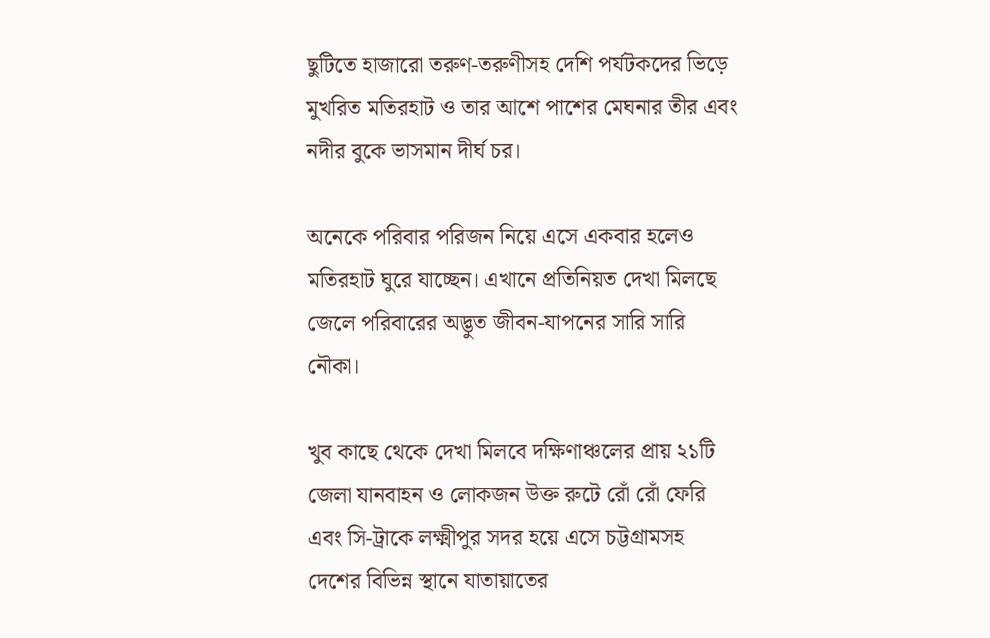ছুটিতে হাজারো তরুণ-তরুণীসহ দেশি পর্যটকদের ভিড়ে মুখরিত মতিরহাট ও তার আশে পাশের মেঘনার তীর এবং নদীর বুকে ভাসমান দীর্ঘ চর।

অনেকে পরিবার পরিজন নিয়ে এসে একবার হলেও মতিরহাট ঘুরে যাচ্ছেন। এখানে প্রতিনিয়ত দেখা মিলছে জেলে পরিবারের অদ্ভুত জীবন-যাপনের সারি সারি নৌকা।

খুব কাছে থেকে দেখা মিলবে দক্ষিণাঞ্চলের প্রায় ২১টি জেলা যানবাহন ও লোকজন উক্ত রুটে রোঁ রোঁ ফেরি এবং সি-ট্রাকে লক্ষ্মীপুর সদর হয়ে এসে চট্টগ্রামসহ দেশের বিভিন্ন স্থানে যাতায়াতের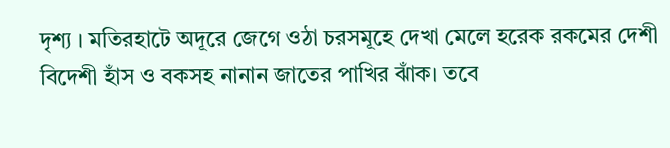দৃশ্য । মতিরহাটে অদূরে জেগে ওঠা চরসমূহে দেখা মেলে হরেক রকমের দেশী বিদেশী হাঁস ও বকসহ নানান জাতের পাখির ঝাঁক। তবে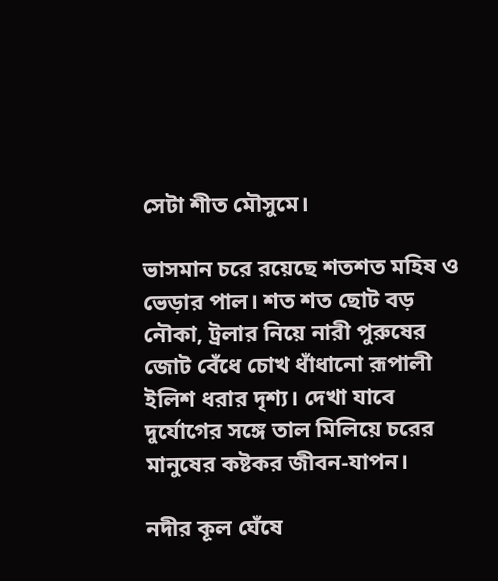সেটা শীত মৌসুমে।

ভাসমান চরে রয়েছে শতশত মহিষ ও ভেড়ার পাল। শত শত ছোট বড় নৌকা, ট্রলার নিয়ে নারী পুরুষের জোট বেঁধে চোখ ধাঁধানো রূপালী ইলিশ ধরার দৃশ্য। দেখা যাবে দুর্যোগের সঙ্গে তাল মিলিয়ে চরের মানুষের কষ্টকর জীবন-যাপন।

নদীর কূল ঘেঁষে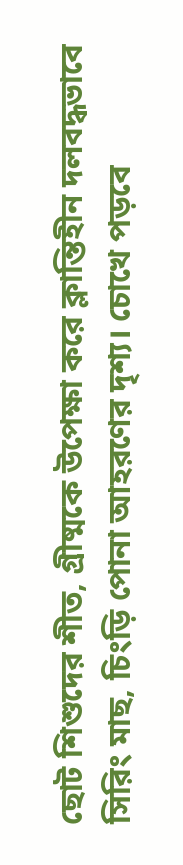ছোট শিশুদের শীত, গ্রীষ্মকে উপেক্ষা করে ক্লান্তিহীন দলবদ্ধভাবে সিরিং মাছ, চিংড়ি পোনা আহরণের দৃশ্য। চোখে পড়বে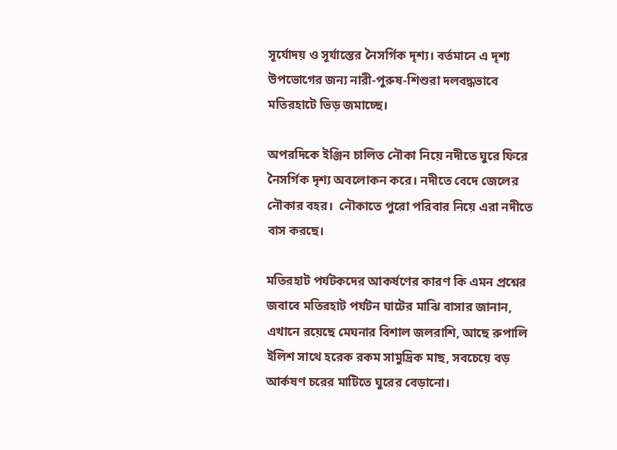সূর্যোদয় ও সূর্যাস্তের নৈসর্গিক দৃশ্য। বর্তমানে এ দৃশ্য উপভোগের জন্য নারী-পুরুষ-শিশুরা দলবদ্ধভাবে মতিরহাটে ভিড় জমাচ্ছে।

অপরদিকে ইঞ্জিন চালিত নৌকা নিয়ে নদীতে ঘুরে ফিরে নৈসর্গিক দৃশ্য অবলোকন করে। নদীতে বেদে জেলের নৌকার বহর।  নৌকাতে পুরো পরিবার নিয়ে এরা নদীতে বাস করছে।

মতিরহাট পর্যটকদের আকর্ষণের কারণ কি এমন প্রশ্নের জবাবে মতিরহাট পর্যটন ঘাটের মাঝি বাসার জানান, এখানে রয়েছে মেঘনার বিশাল জলরাশি, আছে রুপালি ইলিশ সাথে হরেক রকম সামুদ্রিক মাছ, সবচেয়ে বড় আর্কষণ চরের মাটিতে ঘুরের বেড়ানো।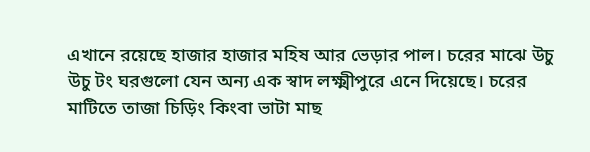এখানে রয়েছে হাজার হাজার মহিষ আর ভেড়ার পাল। চরের মাঝে উচু উচু টং ঘরগুলো যেন অন্য এক স্বাদ লক্ষ্মীপুরে এনে দিয়েছে। চরের মাটিতে তাজা চিড়িং কিংবা ভাটা মাছ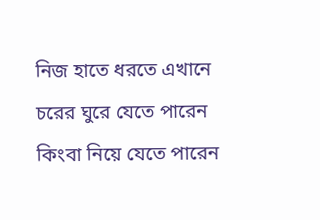নিজ হাতে ধরতে এখানে চরের ঘুরে যেতে পারেন কিংবা নিয়ে যেতে পারেন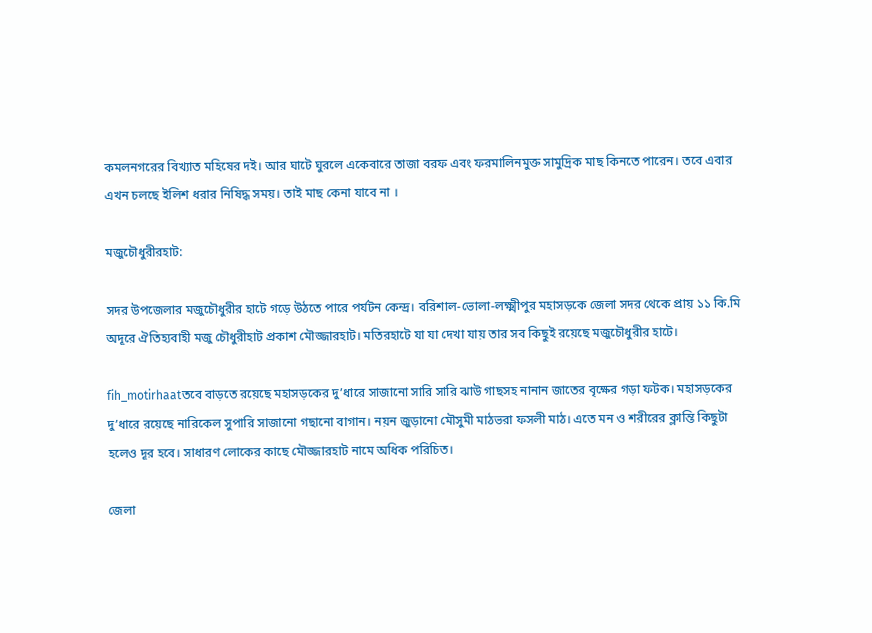কমলনগরের বিখ্যাত মহিষের দই। আর ঘাটে ঘুরলে একেবারে তাজা বরফ এবং ফরমালিনমুক্ত সামুদ্রিক মাছ কিনতে পারেন। তবে এবার এখন চলছে ইলিশ ধরার নিষিদ্ধ সময়। তাই মাছ কেনা যাবে না ।

মজুচৌধুরীরহাট:

সদর উপজেলার মজুচৌধুরীর হাটে গড়ে উঠতে পারে পর্যটন কেন্দ্র। বরিশাল-ভোলা-লক্ষ্মীপুর মহাসড়কে জেলা সদর থেকে প্রায় ১১ কি.মি অদূরে ঐতিহ্যবাহী মজু চৌধুরীহাট প্রকাশ মৌজ্জারহাট। মতিরহাটে যা যা দেখা যায় তার সব কিছুই রয়েছে মজুচৌধুরীর হাটে।

fih_motirhaatতবে বাড়তে রয়েছে মহাসড়কের দু’ধারে সাজানো সারি সারি ঝাউ গাছসহ নানান জাতের বৃক্ষের গড়া ফটক। মহাসড়কের দু’ধারে রয়েছে নারিকেল সুপারি সাজানো গছানো বাগান। নয়ন জুড়ানো মৌসুমী মাঠভরা ফসলী মাঠ। এতে মন ও শরীরের ক্লান্তি কিছুটা হলেও দূর হবে। সাধারণ লোকের কাছে মৌজ্জারহাট নামে অধিক পরিচিত।

জেলা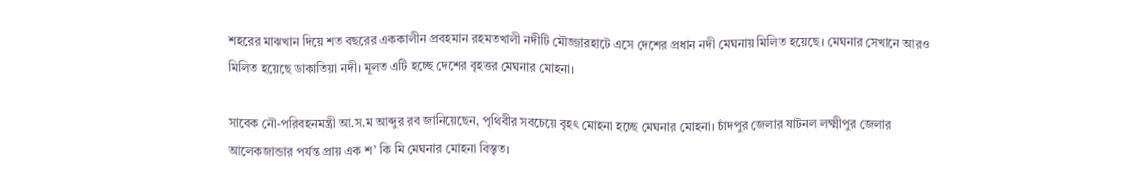শহরের মাঝখান দিয়ে শত বছরের এককালীন প্রবহমান রহমতখালী নদীটি মৌজ্জারহাটে এসে দেশের প্রধান নদী মেঘনায় মিলিত হয়েছে। মেঘনার সেখানে আরও মিলিত হয়েছে ডাকাতিয়া নদী। মূলত এটি হচ্ছে দেশের বৃহত্তর মেঘনার মোহনা।

সাবেক নৌ-পরিবহনমন্ত্রী আ.স.ম আব্দুর রব জানিয়েছেন, পৃথিবীর সবচেয়ে বৃহৎ মোহনা হচ্ছে মেঘনার মোহনা। চাঁদপুর জেলার ষাটনল লক্ষ্মীপুর জেলার আলেকজান্ডার পর্যন্ত প্রায় এক শ’ কি মি মেঘনার মোহনা বিস্তৃত।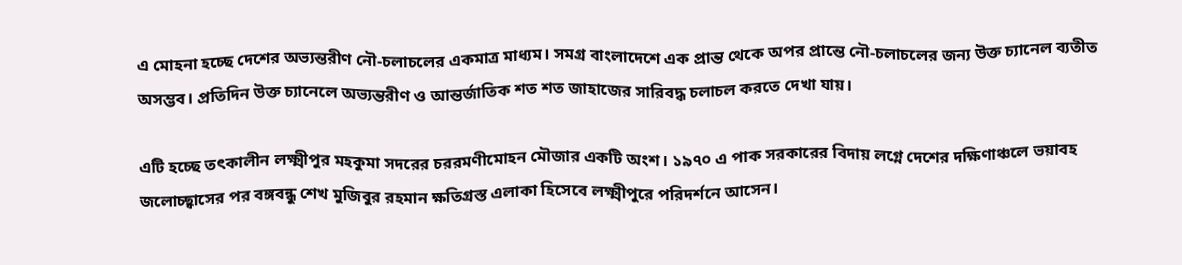এ মোহনা হচ্ছে দেশের অভ্যন্তরীণ নৌ-চলাচলের একমাত্র মাধ্যম। সমগ্র বাংলাদেশে এক প্রান্ত থেকে অপর প্রান্তে নৌ-চলাচলের জন্য উক্ত চ্যানেল ব্যতীত অসম্ভব। প্রতিদিন উক্ত চ্যানেলে অভ্যন্তরীণ ও আন্তর্জাতিক শত শত জাহাজের সারিবদ্ধ চলাচল করতে দেখা যায়।

এটি হচ্ছে তৎকালীন লক্ষ্মীপুর মহকুমা সদরের চররমণীমোহন মৌজার একটি অংশ। ১৯৭০ এ পাক সরকারের বিদায় লগ্নে দেশের দক্ষিণাঞ্চলে ভয়াবহ জলোচ্ছ্বাসের পর বঙ্গবন্ধু শেখ মুজিবুর রহমান ক্ষতিগ্রস্ত এলাকা হিসেবে লক্ষ্মীপুরে পরিদর্শনে আসেন।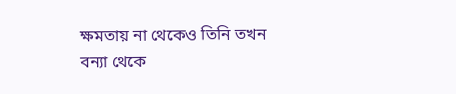ক্ষমতায় না থেকেও তিনি তখন বন্যা থেকে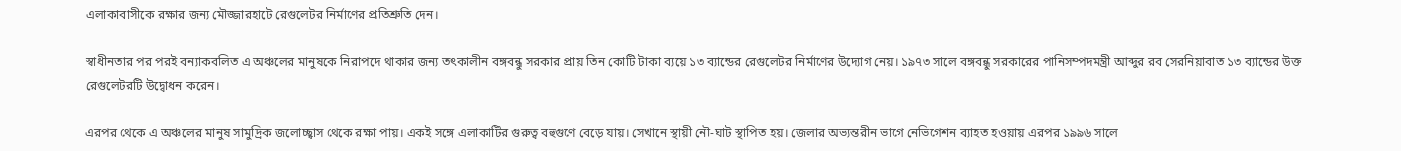এলাকাবাসীকে রক্ষার জন্য মৌজ্জারহাটে রেগুলেটর নির্মাণের প্রতিশ্রুতি দেন।

স্বাধীনতার পর পরই বন্যাকবলিত এ অঞ্চলের মানুষকে নিরাপদে থাকার জন্য তৎকালীন বঙ্গবন্ধু সরকার প্রায় তিন কোটি টাকা ব্যয়ে ১৩ ব্যান্ডের রেগুলেটর নির্মাণের উদ্যোগ নেয়। ১৯৭৩ সালে বঙ্গবন্ধু সরকারের পানিসম্পদমন্ত্রী আব্দুর রব সেরনিয়াবাত ১৩ ব্যান্ডের উক্ত রেগুলেটরটি উদ্বোধন করেন।

এরপর থেকে এ অঞ্চলের মানুষ সামুদ্রিক জলোচ্ছ্বাস থেকে রক্ষা পায়। একই সঙ্গে এলাকাটির গুরুত্ব বহুগুণে বেড়ে যায়। সেখানে স্থায়ী নৌ-ঘাট স্থাপিত হয়। জেলার অভ্যন্তরীন ভাগে নেভিগেশন ব্যাহত হওয়ায় এরপর ১৯৯৬ সালে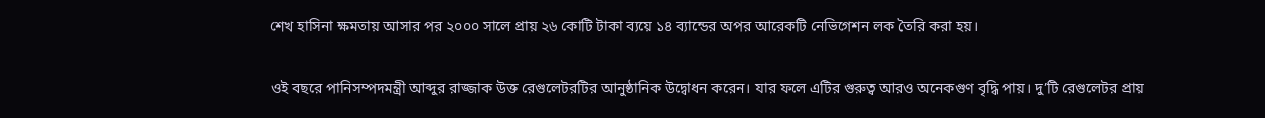শেখ হাসিনা ক্ষমতায় আসার পর ২০০০ সালে প্রায় ২৬ কোটি টাকা ব্যয়ে ১৪ ব্যান্ডের অপর আরেকটি নেভিগেশন লক তৈরি করা হয়।

ওই বছরে পানিসম্পদমন্ত্রী আব্দুর রাজ্জাক উক্ত রেগুলেটরটির আনুষ্ঠানিক উদ্বোধন করেন। যার ফলে এটির গুরুত্ব আরও অনেকগুণ বৃদ্ধি পায়। দু’টি রেগুলেটর প্রায়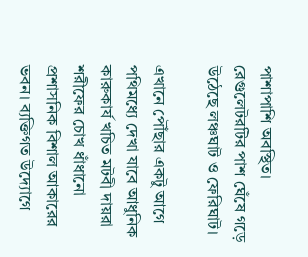পাশাপাশি অবস্থিত। রেগুলেটরটির পাশ ঘেঁষে গড়ে উঠেছে লঞ্চঘাট ও ফেরিঘাট।

এখানে পৌঁছার একটু আগে পথিমধ্যে দেখা যাবে আধুনিক কারুকার্য খচিত মটবী দায়রা শরীফের চোখ ধাঁধানো প্রশাসনিক বিশাল আকারের ভবন। ব্যক্তিগত উদ্যোগে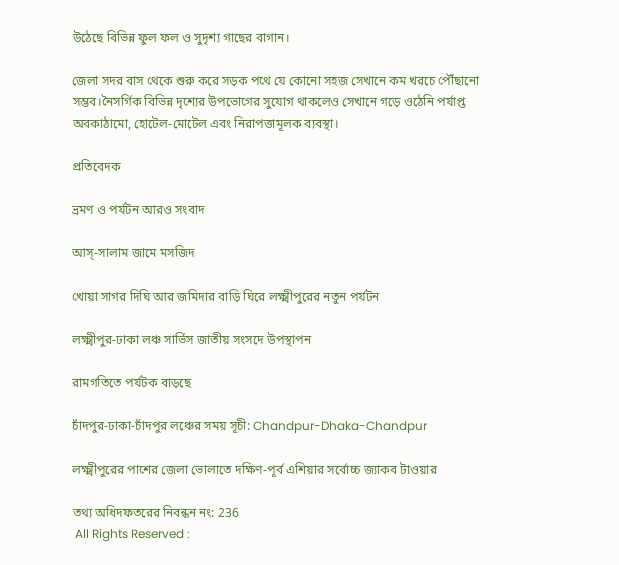উঠেছে বিভিন্ন ফুল ফল ও সুদৃশ্য গাছের বাগান।

জেলা সদর বাস থেকে শুরু করে সড়ক পথে যে কোনো সহজ সেখানে কম খরচে পৌঁছানো সম্ভব।নৈসর্গিক বিভিন্ন দৃশ্যের উপভোগের সুযোগ থাকলেও সেখানে গড়ে ওঠেনি পর্যাপ্ত অবকাঠামো, হোটেল-মোটেল এবং নিরাপত্তামূলক ব্যবস্থা।

প্রতিবেদক

ভ্রমণ ও পর্যটন আরও সংবাদ

আস্-সালাম জামে মসজিদ

খোয়া সাগর দিঘি আর জমিদার বাড়ি ঘিরে লক্ষ্মীপুরের নতুন পর্যটন

লক্ষ্মীপুর-ঢাকা লঞ্চ সার্ভিস জাতীয় সংসদে উপস্থাপন

রামগতিতে পর্যটক বাড়ছে

চাঁদপুর-ঢাকা-চাঁদপুর লঞ্চের সময় সূচী: Chandpur-Dhaka-Chandpur

লক্ষ্মীপুরের পাশের জেলা ভোলাতে দক্ষিণ-পূর্ব এশিয়ার সর্বোচ্চ জ্যাকব টাওয়ার

তথ্য অধিদফতরের নিবন্ধন নং: 236
 All Rights Reserved :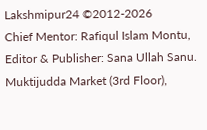Lakshmipur24 ©2012-2026
Chief Mentor: Rafiqul Islam Montu, Editor & Publisher: Sana Ullah Sanu.
Muktijudda Market (3rd Floor),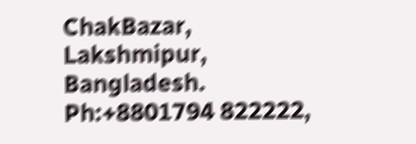ChakBazar, Lakshmipur, Bangladesh.
Ph:+8801794 822222,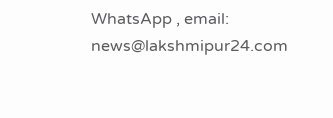WhatsApp , email: news@lakshmipur24.com